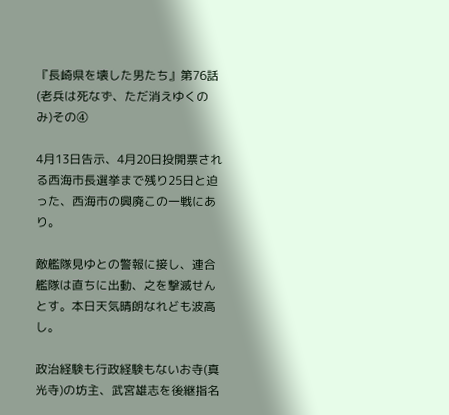『長崎県を壊した男たち』第76話(老兵は死なず、ただ消えゆくのみ)その④

4月13日告示、4月20日投開票される西海市長選挙まで残り25日と迫った、西海市の興廃この一戦にあり。

敵艦隊見ゆとの警報に接し、連合艦隊は直ちに出動、之を撃滅せんとす。本日天気晴朗なれども波高し。

政治経験も行政経験もないお寺(真光寺)の坊主、武宮雄志を後継指名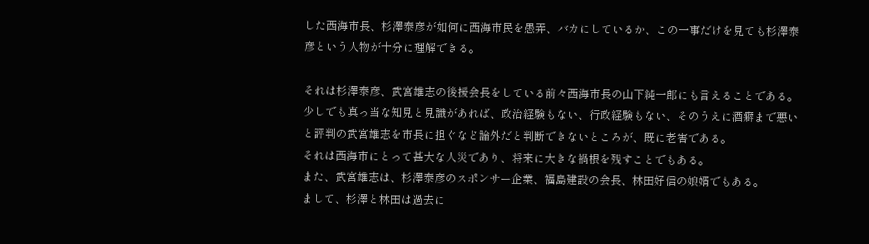した西海市長、杉澤泰彦が如何に西海市民を愚弄、バカにしているか、この一事だけを見ても杉澤泰彦という人物が十分に理解できる。

それは杉澤泰彦、武宮雄志の後援会長をしている前々西海市長の山下純一郎にも言えることである。
少しでも真っ当な知見と見識があれば、政治経験もない、行政経験もない、そのうえに酒癖まで悪いと評判の武宮雄志を市長に担ぐなど論外だと判断できないところが、既に老害である。
それは西海市にとって甚大な人災であり、将来に大きな禍根を残すことでもある。
また、武宮雄志は、杉澤泰彦のスポンサー企業、福島建設の会長、林田好信の娘婿でもある。
まして、杉澤と林田は過去に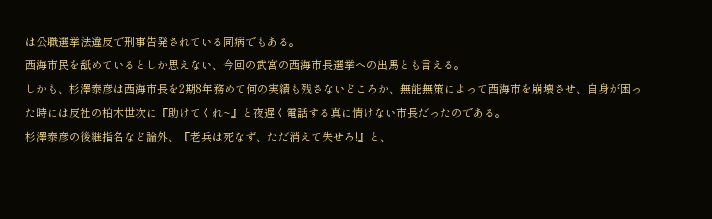は公職選挙法違反で刑事告発されている同病でもある。
西海市民を舐めているとしか思えない、今回の武宮の西海市長選挙への出馬とも言える。
しかも、杉澤泰彦は西海市長を2期8年務めて何の実績も残さないどころか、無能無策によって西海市を崩壊させ、自身が困った時には反社の柏木世次に『助けてくれ~』と夜遅く電話する真に情けない市長だったのである。
杉澤泰彦の後継指名など論外、『老兵は死なず、ただ消えて失せろ!』と、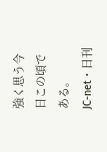強く思う今日この頃である。
JC-net・日刊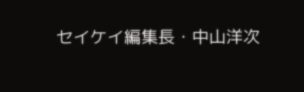セイケイ編集長・中山洋次